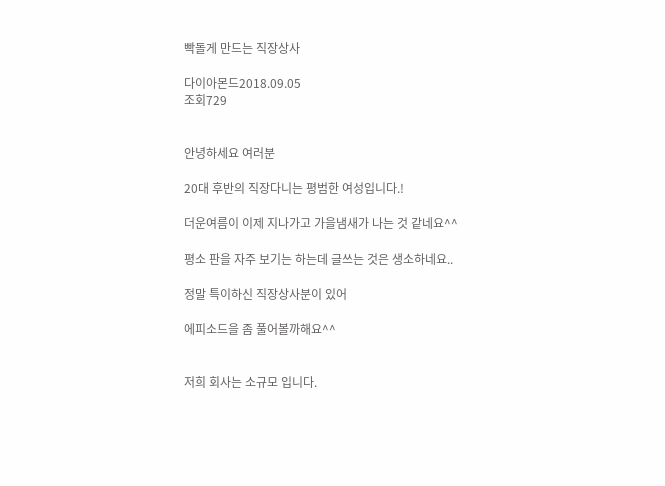빡돌게 만드는 직장상사

다이아몬드2018.09.05
조회729


안녕하세요 여러분

20대 후반의 직장다니는 평범한 여성입니다.!

더운여름이 이제 지나가고 가을냄새가 나는 것 같네요^^

평소 판을 자주 보기는 하는데 글쓰는 것은 생소하네요..

정말 특이하신 직장상사분이 있어

에피소드을 좀 풀어볼까해요^^


저희 회사는 소규모 입니다.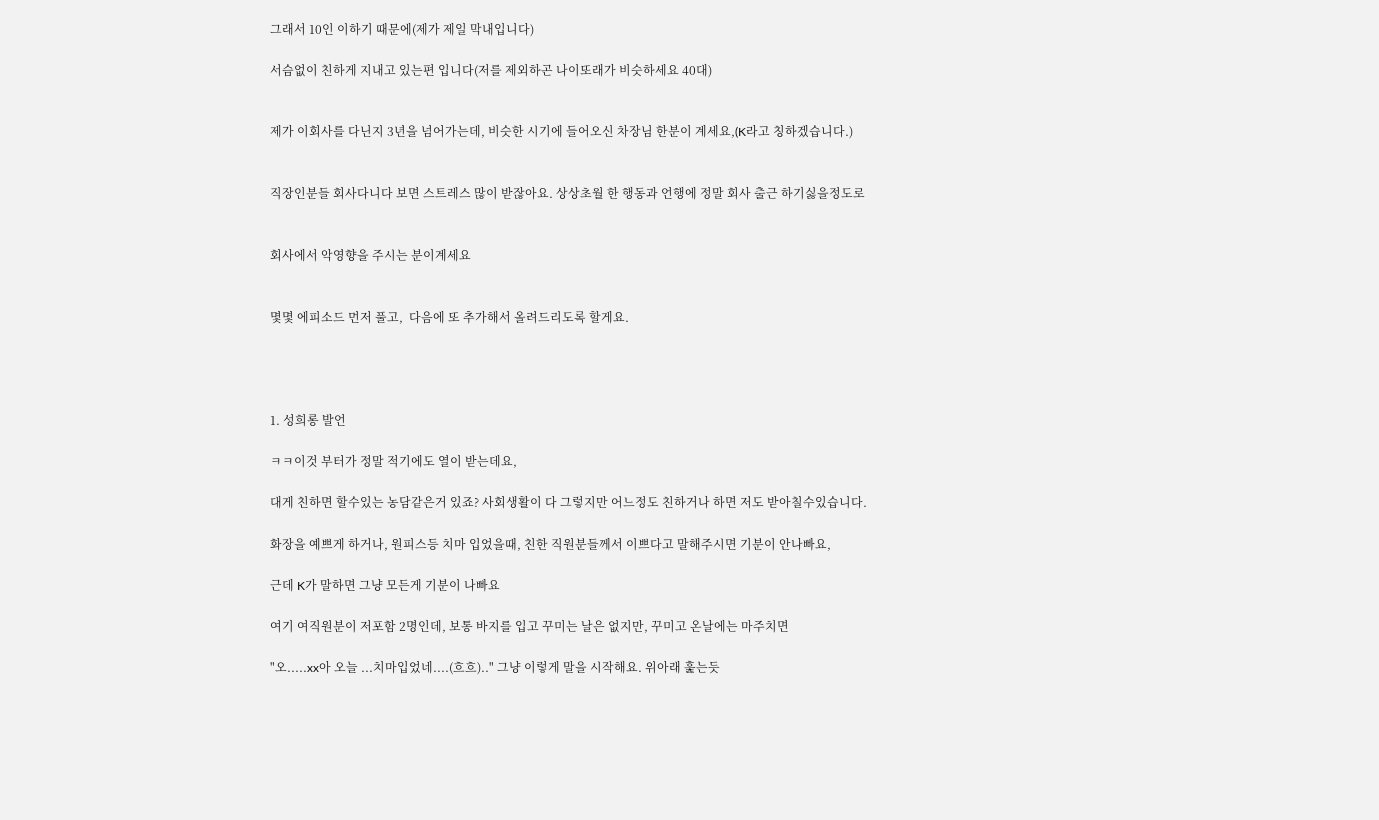그래서 10인 이하기 때문에(제가 제일 막내입니다)

서슴없이 친하게 지내고 있는편 입니다(저를 제외하곤 나이또래가 비슷하세요 40대)


제가 이회사를 다닌지 3년을 넘어가는데, 비슷한 시기에 들어오신 차장님 한분이 계세요,(K라고 칭하겠습니다.)


직장인분들 회사다니다 보면 스트레스 많이 받잖아요. 상상초월 한 행동과 언행에 정말 회사 출근 하기싫을정도로


회사에서 악영향을 주시는 분이계세요


몇몇 에피소드 먼저 풀고,  다음에 또 추가해서 올려드리도록 할게요.




1. 성희롱 발언

ㅋㅋ이것 부터가 정말 적기에도 열이 받는데요,

대게 친하면 할수있는 농담같은거 있죠? 사회생활이 다 그렇지만 어느정도 친하거나 하면 저도 받아칠수있습니다.

화장을 예쁘게 하거나, 원피스등 치마 입었을때, 친한 직원분들께서 이쁘다고 말해주시면 기분이 안나빠요,

근데 K가 말하면 그냥 모든게 기분이 나빠요

여기 여직원분이 저포함 2명인데, 보통 바지를 입고 꾸미는 날은 없지만, 꾸미고 온날에는 마주치면

"오.....xx아 오늘 ...치마입었네....(흐흐).." 그냥 이렇게 말을 시작해요. 위아래 훑는듯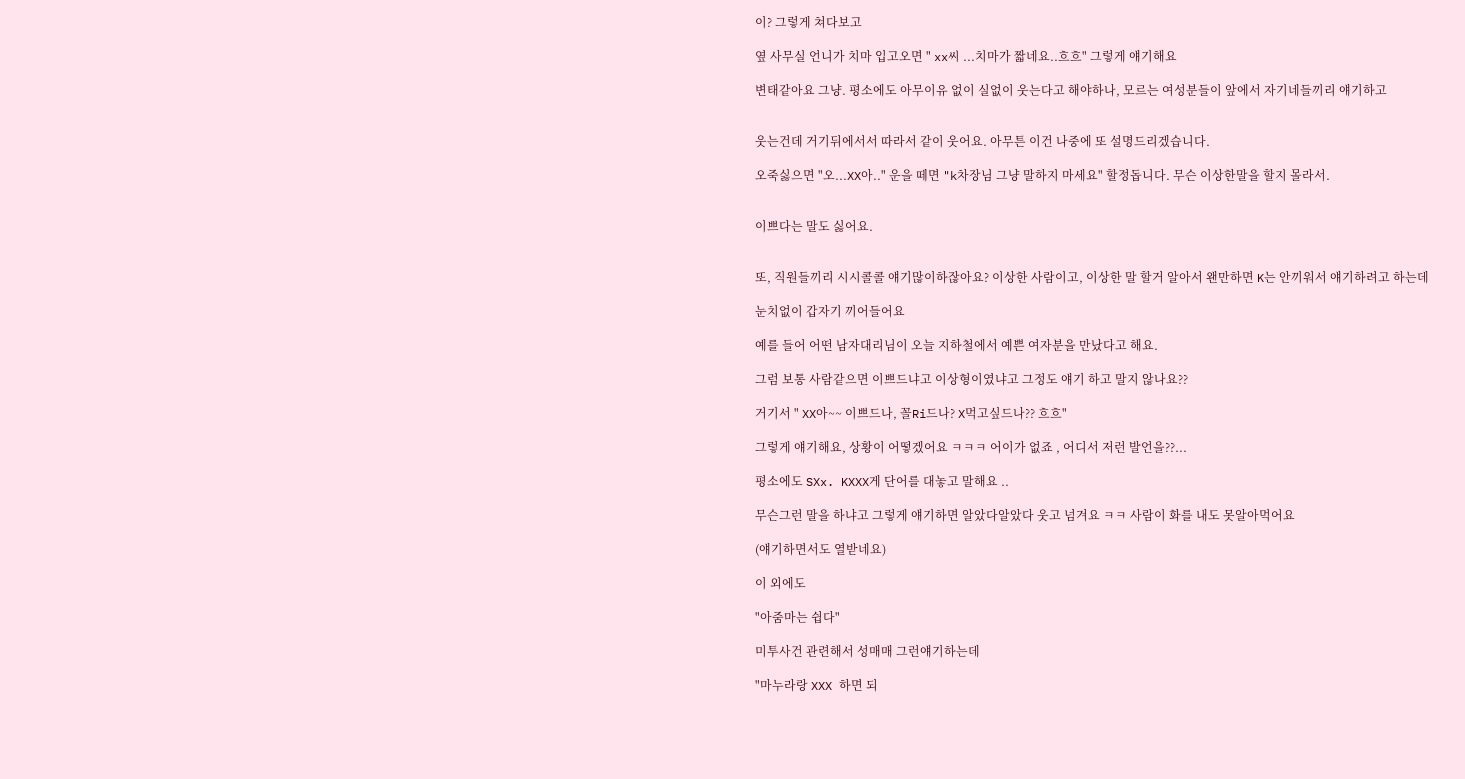이? 그렇게 쳐다보고

옆 사무실 언니가 치마 입고오면 " xx씨 ...치마가 짧네요..흐흐" 그렇게 얘기해요

변태같아요 그냥. 평소에도 아무이유 없이 실없이 웃는다고 해야하나, 모르는 여성분들이 앞에서 자기네들끼리 얘기하고


웃는건데 거기뒤에서서 따라서 같이 웃어요. 아무튼 이건 나중에 또 설명드리겠습니다.

오죽싫으면 "오...XX아.." 운을 떼면 "k차장님 그냥 말하지 마세요" 할정돕니다. 무슨 이상한말을 할지 몰라서.


이쁘다는 말도 싫어요.


또, 직원들끼리 시시콜콜 얘기많이하잖아요? 이상한 사람이고, 이상한 말 할거 알아서 왠만하면 K는 안끼워서 얘기하려고 하는데

눈치없이 갑자기 끼어들어요

예를 들어 어떤 남자대리님이 오늘 지하철에서 예쁜 여자분을 만났다고 해요.

그럼 보통 사람같으면 이쁘드냐고 이상형이였냐고 그정도 얘기 하고 말지 않나요??

거기서 " XX아~~ 이쁘드나, 꼴Ri드나? X먹고싶드나?? 흐흐"

그렇게 얘기해요, 상황이 어떻겠어요 ㅋㅋㅋ 어이가 없죠 , 어디서 저런 발언을??...

평소에도 SXx. KXXX게 단어를 대놓고 말해요 ..

무슨그런 말을 하냐고 그렇게 얘기하면 알았다알았다 웃고 넘겨요 ㅋㅋ 사람이 화를 내도 못알아먹어요

(얘기하면서도 열받네요)

이 외에도

"아줌마는 쉽다"

미투사건 관련해서 성매매 그런얘기하는데

"마누라랑 XXX 하면 되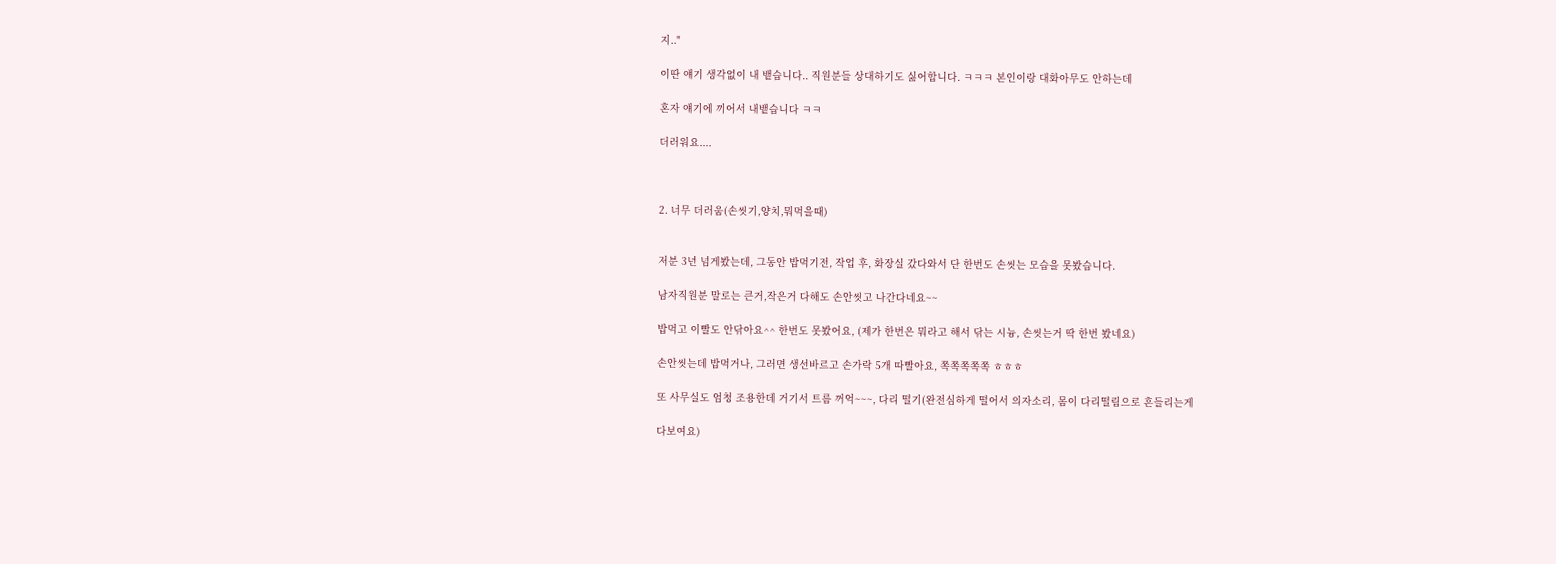지.."

이딴 얘기 생각없이 내 뱉습니다.. 직원분들 상대하기도 싫어합니다. ㅋㅋㅋ 본인이랑 대화아무도 안하는데

혼자 얘기에 끼어서 내뱉습니다 ㅋㅋ

더러워요....



2. 너무 더러움(손씻기,양치,뭐먹을때)


저분 3년 넘게봤는데, 그동안 밥먹기전, 작업 후, 화장실 갔다와서 단 한번도 손씻는 모습을 못봤습니다.

남자직원분 말로는 큰거,작은거 다해도 손안씻고 나간다네요~~

밥먹고 이빨도 안닦아요^^ 한번도 못봤어요, (제가 한번은 뭐라고 해서 닦는 시늉, 손씻는거 딱 한번 봤네요)

손안씻는데 밥먹거나, 그러면 생선바르고 손가락 5개 따빨아요, 쪽쪽쪽쪽쪽 ㅎㅎㅎ

또 사무실도 엄청 조용한데 거기서 트름 꺼억~~~, 다리 떨기(완전심하게 떨어서 의자소리, 몸이 다리떨림으로 흔들리는게

다보여요)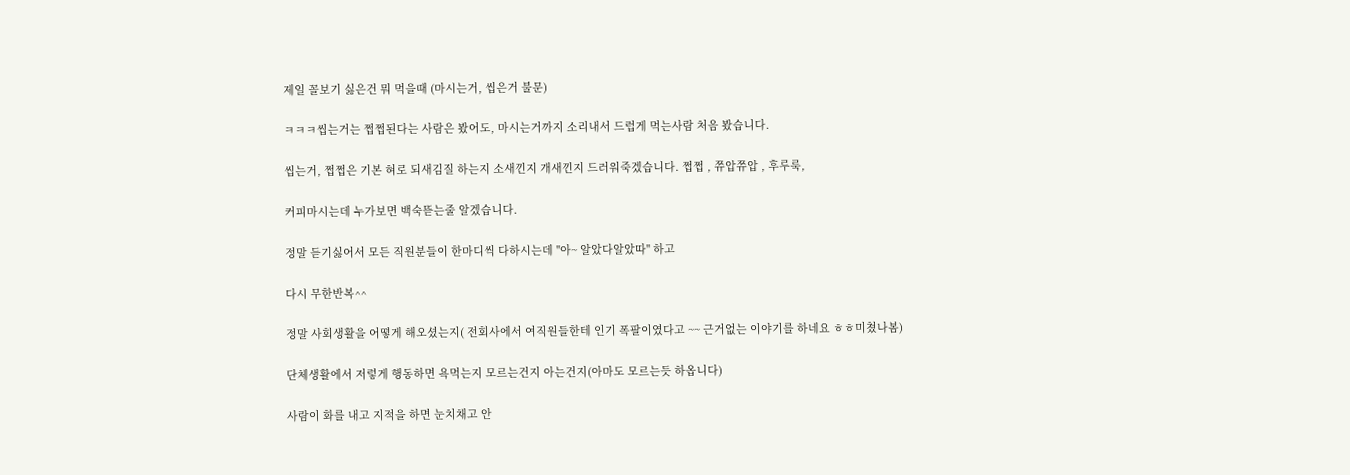제일 꼴보기 싫은건 뭐 먹을때 (마시는거, 씹은거 불문)

ㅋㅋㅋ씹는거는 쩝쩝된다는 사람은 봤어도, 마시는거까지 소리내서 드럽게 먹는사람 처음 봤습니다.

씹는거, 쩝쩝은 기본 혀로 되새김질 하는지 소새낀지 개새낀지 드러워죽겠습니다. 쩝쩝 , 쮸압쮸압 , 후루룩,

커피마시는데 누가보면 백숙뜯는줄 알겠습니다.

정말 듣기싫어서 모든 직원분들이 한마디씩 다하시는데 "아~ 알았다알았따" 하고

다시 무한반복^^

정말 사회생활을 어떻게 해오셨는지( 전회사에서 여직원들한테 인기 폭팔이였다고 ~~ 근거없는 이야기를 하네요 ㅎㅎ미쳤나봄)

단체생활에서 저렇게 행동하면 욕먹는지 모르는건지 아는건지(아마도 모르는듯 하옵니다)

사람이 화를 내고 지적을 하면 눈치채고 안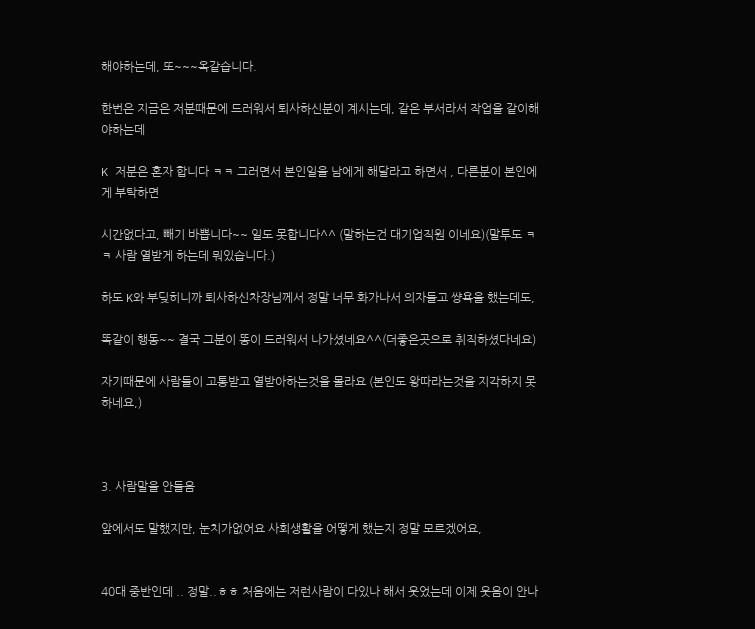해야하는데, 또~~~옥같습니다.

한번은 지금은 저분때문에 드러워서 퇴사하신분이 계시는데, 같은 부서라서 작업을 같이해야하는데

K 저분은 혼자 합니다 ㅋㅋ 그러면서 본인일을 남에게 해달라고 하면서 , 다른분이 본인에게 부탁하면

시간없다고, 빼기 바쁩니다~~ 일도 못합니다^^ (말하는건 대기업직원 이네요)(말투도 ㅋㅋ 사람 열받게 하는데 뭐있습니다.)

하도 K와 부딪히니까 퇴사하신차장님께서 정말 너무 화가나서 의자들고 썅욕을 했는데도,

똑같이 행동~~ 결국 그분이 똥이 드러워서 나가셨네요^^(더좋은곳으로 취직하셨다네요)

자기때문에 사람들이 고통받고 열받아하는것을 몰라요 (본인도 왕따라는것을 지각하지 못하네요,)



3. 사람말을 안들음

앞에서도 말했지만, 눈치가없어요 사회생활을 어떻게 했는지 정말 모르겠어요,


40대 중반인데 .. 정말..ㅎㅎ 처음에는 저런사람이 다있나 해서 웃었는데 이제 웃음이 안나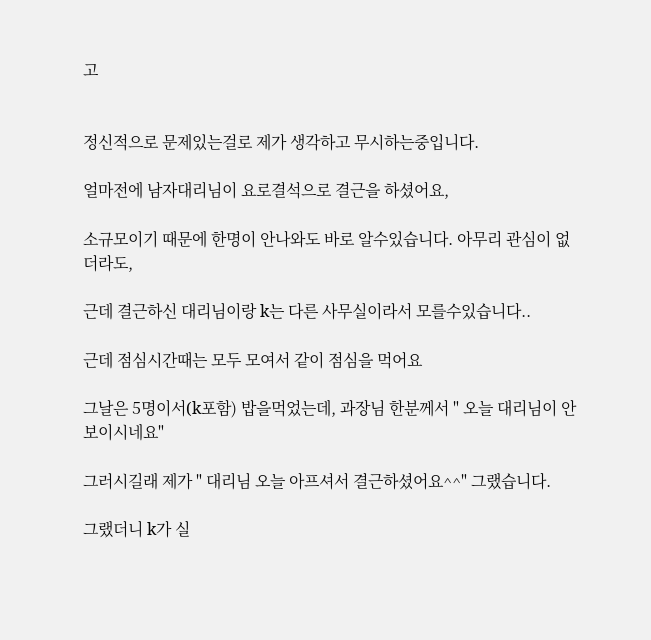고


정신적으로 문제있는걸로 제가 생각하고 무시하는중입니다.

얼마전에 남자대리님이 요로결석으로 결근을 하셨어요,

소규모이기 때문에 한명이 안나와도 바로 알수있습니다. 아무리 관심이 없더라도,

근데 결근하신 대리님이랑 k는 다른 사무실이라서 모를수있습니다..

근데 점심시간때는 모두 모여서 같이 점심을 먹어요

그날은 5명이서(k포함) 밥을먹었는데, 과장님 한분께서 " 오늘 대리님이 안보이시네요"

그러시길래 제가 " 대리님 오늘 아프셔서 결근하셨어요^^" 그랬습니다.

그랬더니 k가 실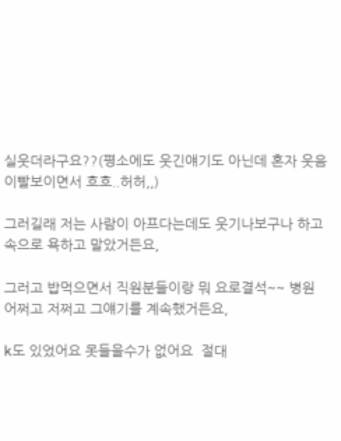실웃더라구요??(평소에도 웃긴얘기도 아닌데 혼자 웃음 이빨보이면서 흐흐..허허,,)

그러길래 저는 사람이 아프다는데도 웃기나보구나 하고 속으로 욕하고 말았거든요,

그러고 밥먹으면서 직원분들이랑 뭐 요로결석~~ 병원 어쩌고 저쩌고 그얘기를 계속했거든요,

k도 있었어요 못들을수가 없어요  절대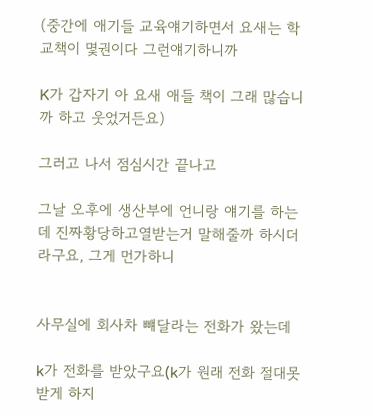(중간에 애기들 교육얘기하면서 요새는 학교책이 몇권이다 그런얘기하니까

K가 갑자기 아 요새 애들 책이 그래 많습니까 하고 웃었거든요)

그러고 나서 점심시간 끝나고

그날 오후에 생산부에 언니랑 얘기를 하는데 진짜황당하고열받는거 말해줄까 하시더라구요, 그게 먼가하니


사무실에 회사차 뺴달라는 전화가 왔는데

k가 전화를 받았구요(k가 원래 전화 절대못받게 하지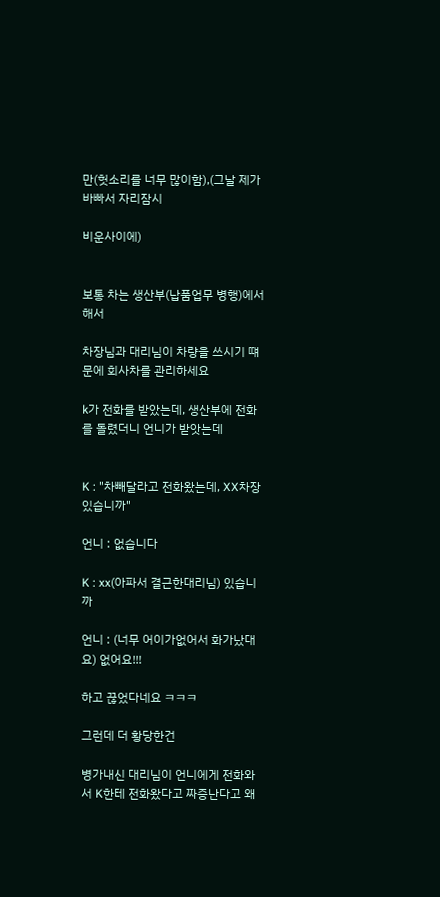만(헛소리를 너무 많이함),(그날 제가 바빠서 자리잠시

비운사이에)


보통 차는 생산부(납품업무 병행)에서 해서

차장님과 대리님이 차량을 쓰시기 떄문에 회사차를 관리하세요

k가 전화를 받았는데, 생산부에 전화를 돌렸더니 언니가 받앗는데


K : "차빼달라고 전화왔는데, XX차장있습니까"

언니 : 없습니다

K : xx(아파서 결근한대리님) 있습니까

언니 : (너무 어이가없어서 화가났대요) 없어요!!!

하고 끊었다네요 ㅋㅋㅋ

그런데 더 황당한건

병가내신 대리님이 언니에게 전화와서 K한테 전화왔다고 짜증난다고 왜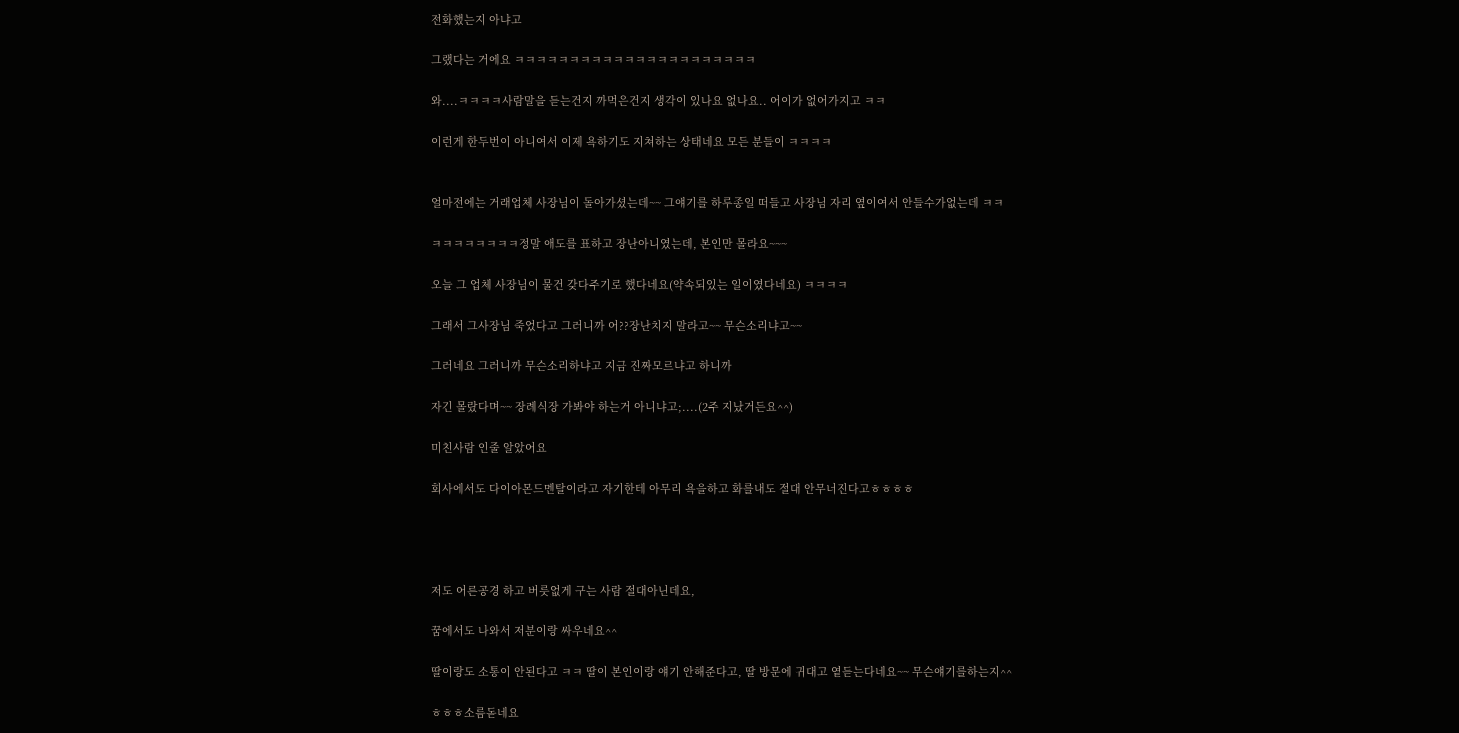전화했는지 아냐고

그랬다는 거에요 ㅋㅋㅋㅋㅋㅋㅋㅋㅋㅋㅋㅋㅋㅋㅋㅋㅋㅋㅋㅋㅋㅋ

와....ㅋㅋㅋㅋ사람말을 듣는건지 까먹은건지 생각이 있나요 없나요.. 어이가 없어가지고 ㅋㅋ

이런게 한두번이 아니여서 이제 욕하기도 지쳐하는 상태네요 모든 분들이 ㅋㅋㅋㅋ


얼마전에는 거래업체 사장님이 돌아가셨는데~~ 그얘기를 하루종일 떠들고 사장님 자리 옆이여서 안들수가없는데 ㅋㅋ

ㅋㅋㅋㅋㅋㅋㅋㅋ정말 애도를 표하고 장난아니였는데, 본인만 몰라요~~~

오늘 그 업체 사장님이 물건 갖다주기로 했다네요(약속되있는 일이였다네요) ㅋㅋㅋㅋ

그래서 그사장님 죽었다고 그러니까 어??장난치지 말라고~~ 무슨소리냐고~~

그러네요 그러니까 무슨소리하냐고 지금 진짜모르냐고 하니까

자긴 몰랐다며~~ 장례식장 가봐야 하는거 아니냐고;....(2주 지났거든요^^)

미친사람 인줄 알았어요

회사에서도 다이아몬드멘탈이라고 자기한테 아무리 욕을하고 화를내도 절대 안무너진다고ㅎㅎㅎㅎ




저도 어른공경 하고 버릇없게 구는 사람 절대아닌데요,

꿈에서도 나와서 저분이랑 싸우네요^^

딸이랑도 소통이 안된다고 ㅋㅋ 딸이 본인이랑 얘기 안해준다고, 딸 방문에 귀대고 옅듣는다네요~~ 무슨얘기를하는지^^

ㅎㅎㅎ소름돋네요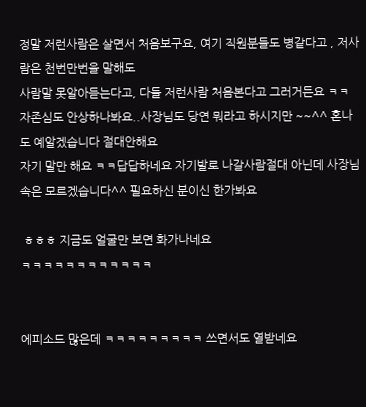정말 저런사람은 살면서 처음보구요, 여기 직원분들도 병같다고 , 저사람은 천번만번을 말해도
사람말 못알아듣는다고, 다들 저런사람 처음본다고 그러거든요 ㅋㅋ
자존심도 안상하나봐요..사장님도 당연 뭐라고 하시지만 ~~^^ 혼나도 예알겠습니다 절대안해요
자기 말만 해요 ㅋㅋ답답하네요 자기발로 나갈사람절대 아닌데 사장님 속은 모르겠습니다^^ 필요하신 분이신 한가봐요

 ㅎㅎㅎ 지금도 얼굴만 보면 화가나네요
ㅋㅋㅋㅋㅋㅋㅋㅋㅋㅋㅋㅋ


에피소드 많은데 ㅋㅋㅋㅋㅋㅋㅋㅋㅋ 쓰면서도 열받네요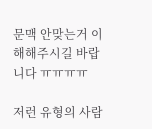문맥 안맞는거 이해해주시길 바랍니다 ㅠㅠㅠㅠ

저런 유형의 사람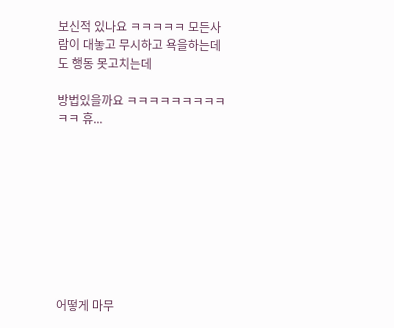보신적 있나요 ㅋㅋㅋㅋㅋ 모든사람이 대놓고 무시하고 욕을하는데도 행동 못고치는데

방법있을까요 ㅋㅋㅋㅋㅋㅋㅋㅋㅋㅋㅋ 휴...









어떻게 마무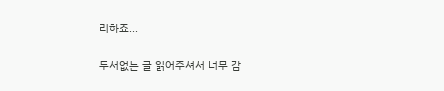리하죠...

두서없는 글 읽어주셔서 너무 감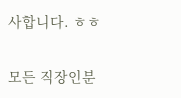사합니다. ㅎㅎ

모든 직장인분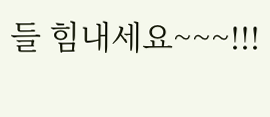들 힘내세요~~~!!!